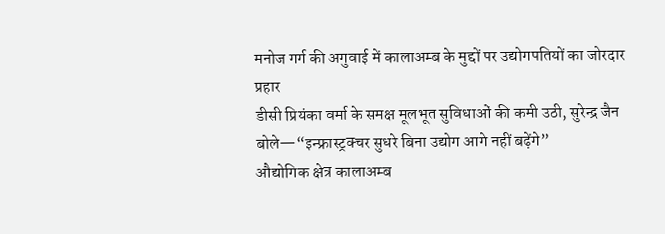मनोज गर्ग की अगुवाई में कालाअम्ब के मुद्दों पर उद्योगपतियों का जोरदार प्रहार
डीसी प्रियंका वर्मा के समक्ष मूलभूत सुविधाओं की कमी उठी, सुरेन्द्र जैन बोले—“इन्फ्रास्ट्रक्चर सुधरे बिना उद्योग आगे नहीं बढ़ेंगे”
औद्योगिक क्षेत्र कालाअम्ब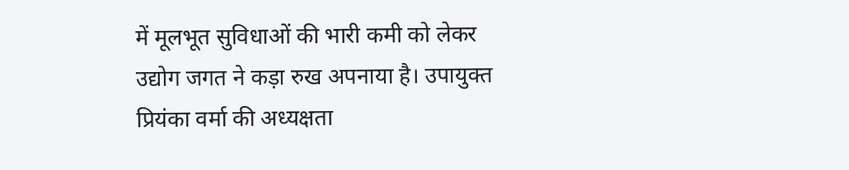में मूलभूत सुविधाओं की भारी कमी को लेकर उद्योग जगत ने कड़ा रुख अपनाया है। उपायुक्त प्रियंका वर्मा की अध्यक्षता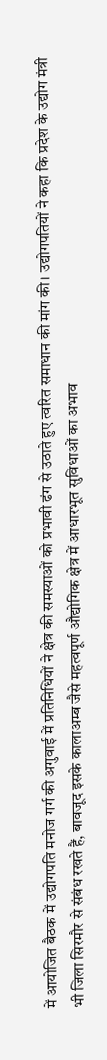में आयोजित बैठक में उद्योगपति मनोज गर्ग की अगुवाई में प्रतिनिधियों ने क्षेत्र की समस्याओं को प्रभावी ढंग से उठाते हुए त्वरित समाधान की मांग की। उद्योगपतियों ने कहा कि प्रदेश के उद्योग मंत्री भी जिला सिरमौर से संबंध रखते हैं, बावजूद इसके कालाअम्ब जैसे महत्वपूर्ण औद्योगिक क्षेत्र में आधारभूत सुविधाओं का अभाव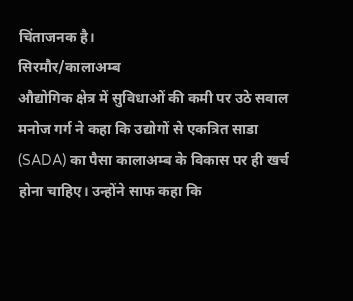चिंताजनक है।
सिरमौर/कालाअम्ब
औद्योगिक क्षेत्र में सुविधाओं की कमी पर उठे सवाल
मनोज गर्ग ने कहा कि उद्योगों से एकत्रित साडा (SADA) का पैसा कालाअम्ब के विकास पर ही खर्च होना चाहिए। उन्होंने साफ कहा कि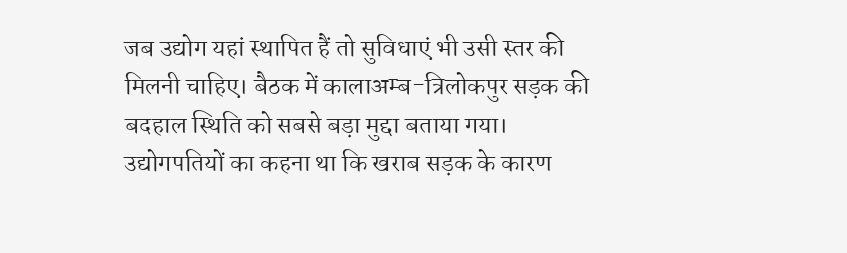जब उद्योग यहां स्थापित हैं तो सुविधाएं भी उसी स्तर की मिलनी चाहिए। बैठक में कालाअम्ब-त्रिलोकपुर सड़क की बदहाल स्थिति को सबसे बड़ा मुद्दा बताया गया। उद्योगपतियों का कहना था कि खराब सड़क के कारण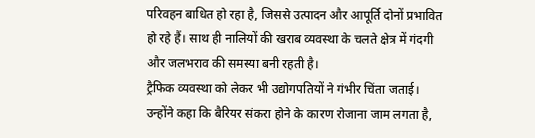परिवहन बाधित हो रहा है, जिससे उत्पादन और आपूर्ति दोनों प्रभावित हो रहे हैं। साथ ही नालियों की खराब व्यवस्था के चलते क्षेत्र में गंदगी और जलभराव की समस्या बनी रहती है।
ट्रैफिक व्यवस्था को लेकर भी उद्योगपतियों ने गंभीर चिंता जताई। उन्होंने कहा कि बैरियर संकरा होने के कारण रोजाना जाम लगता है,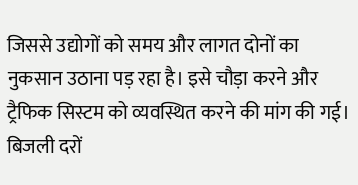जिससे उद्योगों को समय और लागत दोनों का नुकसान उठाना पड़ रहा है। इसे चौड़ा करने और ट्रैफिक सिस्टम को व्यवस्थित करने की मांग की गई। बिजली दरों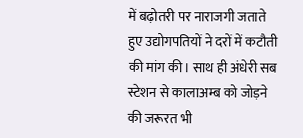में बढ़ोतरी पर नाराजगी जताते हुए उद्योगपतियों ने दरों में कटौती की मांग की। साथ ही अंधेरी सब स्टेशन से कालाअम्ब को जोड़ने की जरूरत भी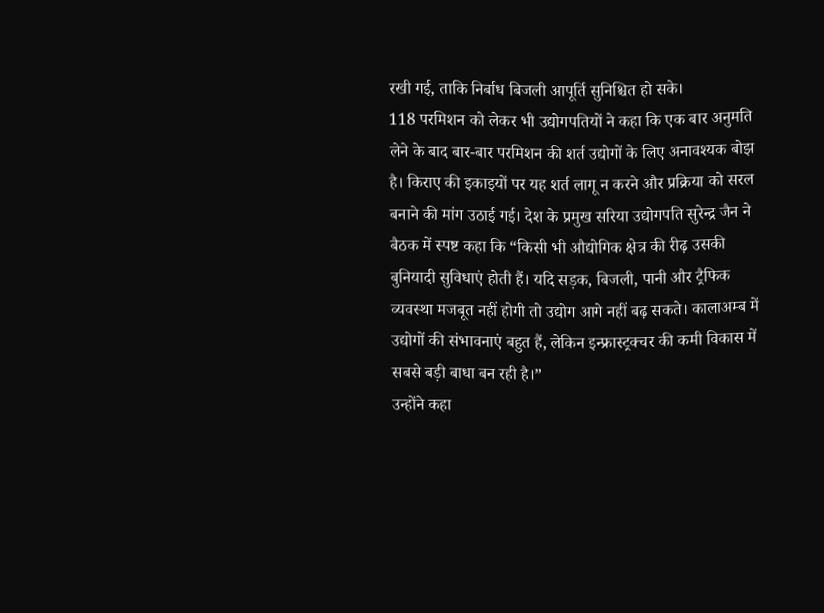रखी गई, ताकि निर्बाध बिजली आपूर्ति सुनिश्चित हो सके।
118 परमिशन को लेकर भी उद्योगपतियों ने कहा कि एक बार अनुमति लेने के बाद बार-बार परमिशन की शर्त उद्योगों के लिए अनावश्यक बोझ है। किराए की इकाइयों पर यह शर्त लागू न करने और प्रक्रिया को सरल बनाने की मांग उठाई गई। देश के प्रमुख सरिया उद्योगपति सुरेन्द्र जैन ने बैठक में स्पष्ट कहा कि “किसी भी औद्योगिक क्षेत्र की रीढ़ उसकी बुनियादी सुविधाएं होती हैं। यदि सड़क, बिजली, पानी और ट्रैफिक व्यवस्था मजबूत नहीं होगी तो उद्योग आगे नहीं बढ़ सकते। कालाअम्ब में उद्योगों की संभावनाएं बहुत हैं, लेकिन इन्फ्रास्ट्रक्चर की कमी विकास में सबसे बड़ी बाधा बन रही है।”
उन्होंने कहा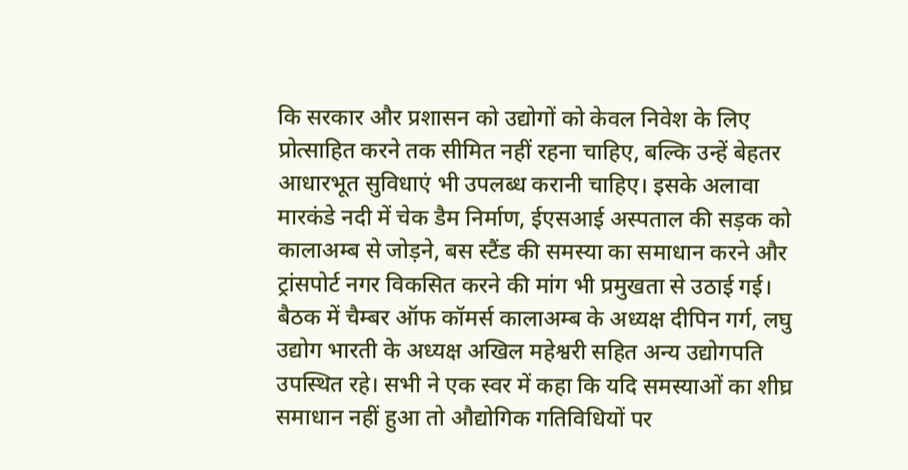कि सरकार और प्रशासन को उद्योगों को केवल निवेश के लिए प्रोत्साहित करने तक सीमित नहीं रहना चाहिए, बल्कि उन्हें बेहतर आधारभूत सुविधाएं भी उपलब्ध करानी चाहिए। इसके अलावा मारकंडे नदी में चेक डैम निर्माण, ईएसआई अस्पताल की सड़क को कालाअम्ब से जोड़ने, बस स्टैंड की समस्या का समाधान करने और ट्रांसपोर्ट नगर विकसित करने की मांग भी प्रमुखता से उठाई गई।
बैठक में चैम्बर ऑफ कॉमर्स कालाअम्ब के अध्यक्ष दीपिन गर्ग, लघु उद्योग भारती के अध्यक्ष अखिल महेश्वरी सहित अन्य उद्योगपति उपस्थित रहे। सभी ने एक स्वर में कहा कि यदि समस्याओं का शीघ्र समाधान नहीं हुआ तो औद्योगिक गतिविधियों पर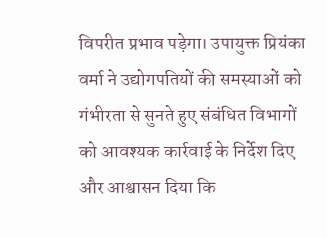विपरीत प्रभाव पड़ेगा। उपायुक्त प्रियंका वर्मा ने उद्योगपतियों की समस्याओं को गंभीरता से सुनते हुए संबंधित विभागों को आवश्यक कार्रवाई के निर्देश दिए और आश्वासन दिया कि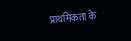प्राथमिकता के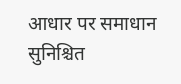आधार पर समाधान सुनिश्चित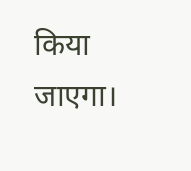किया जाएगा।